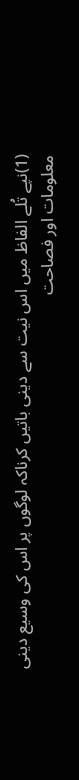(1)نپے تُلے الفاظ میں اس نیت سے دینی باتیں کرناکہ لوگوں پر اس کی وسیع دینی معلومات اور فصاحت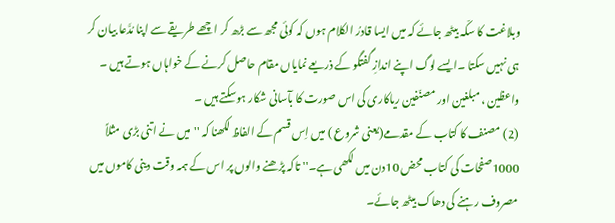وبلاغت کا سکّہ بیٹھ جائے کہ میں ایسا قادرُ الکلام ہوں کہ کوئی مجھ سے بڑھ کر اچھے طریقے سے اپنا مُدَّعا بیان کر ہی نہیں سکتا ۔ایسے لوگ اپنے اندازِ گفتگو کے ذریعے نمایاں مقام حاصل کرنے کے خواہاں ہوتے ہیں ۔ واعظین ، مبلغین اور مصنّفین ریاکاری کی اس صورت کا بآسانی شکار ہوسکتے ہیں ۔
(2) مصنف کا کتاب کے مقدمے(یعنی شروع ) میں اِس قسم کے الفاظ لکھنا کہ ''میں نے اتنی بڑی مثلاً 1000صفحات کی کتاب محض 10دن میں لکھی ہے۔'' تاکہ پڑھنے والوں پر اس کے ہمہ وقت دینی کاموں میں مصروف رہنے کی دھاک بیٹھ جائے۔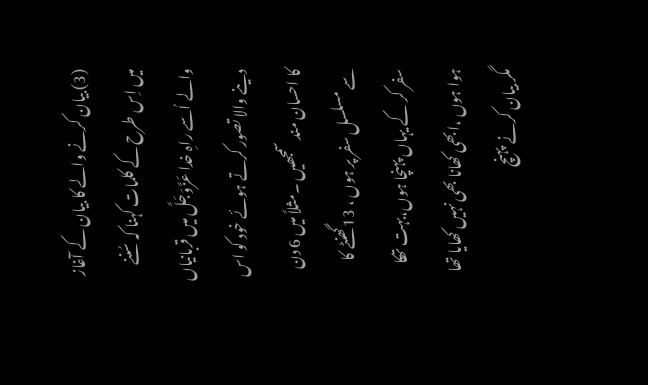(3) بیان کرنے والے کا بیان کے آغاز میں اِس طرح کے کلمات کہنا کہ سُننے والے اُسے راہِ خدا عَزَّوَجَلَّ میں قربانیاں دینے والا تصور کرتے ہوئے خود کو اس کا احسان مند سمجھیں ۔مثلاً میں 6 دن سے مسلسل سفر پر ہوں ، 13گھنٹے کا سفر کر کے یہاں پہنچا ہوں،بہت تھکا ہوا ہوں ،ابھی کھانا بھی نہیں کھایا تھا مگر بیان کرنے پہنچ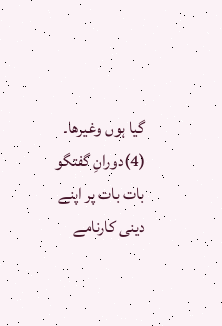گیا ہوں وغیرھا۔
(4)دورانِ گفتگو بات بات پر اپنے دینی کارنامے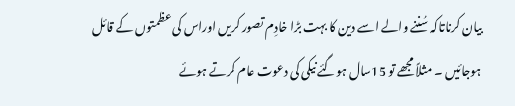بیان کرناتاکہ سُننے والے اسے دین کا بہت بڑا خادِم تصور کریں اوراس کی عظمتوں کے قائل ہوجائیں ۔ مثلاً مجھے تو 15سال ہوگئے نیکی کی دعوت عام کرتے ہوئے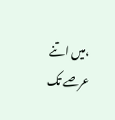،میں اتنے عرصے تک